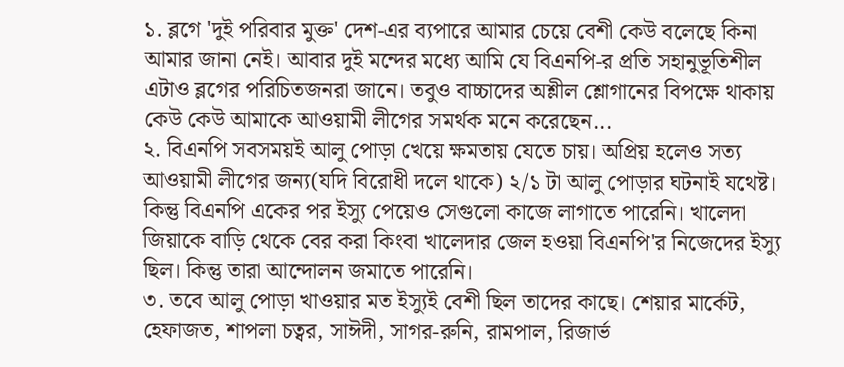১. ব্লগে 'দুই পরিবার মুক্ত' দেশ-এর ব্যপারে আমার চেয়ে বেশী কেউ বলেছে কিনা আমার জানা নেই। আবার দুই মন্দের মধ্যে আমি যে বিএনপি-র প্রতি সহানুভূতিশীল এটাও ব্লগের পরিচিতজনরা জানে। তবুও বাচ্চাদের অশ্লীল শ্লোগানের বিপক্ষে থাকায় কেউ কেউ আমাকে আওয়ামী লীগের সমর্থক মনে করেছেন...
২. বিএনপি সবসময়ই আলু পোড়া খেয়ে ক্ষমতায় যেতে চায়। অপ্রিয় হলেও সত্য আওয়ামী লীগের জন্য(যদি বিরোধী দলে থাকে) ২/১ টা আলু পোড়ার ঘটনাই যথেষ্ট। কিন্তু বিএনপি একের পর ইস্যু পেয়েও সেগুলো কাজে লাগাতে পারেনি। খালেদা জিয়াকে বাড়ি থেকে বের করা কিংবা খালেদার জেল হওয়া বিএনপি'র নিজেদের ইস্যু ছিল। কিন্তু তারা আন্দোলন জমাতে পারেনি।
৩. তবে আলু পোড়া খাওয়ার মত ইস্যুই বেশী ছিল তাদের কাছে। শেয়ার মার্কেট, হেফাজত, শাপলা চত্বর, সাঈদী, সাগর-রুনি, রামপাল, রিজার্ভ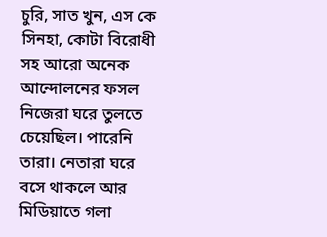চুরি, সাত খুন, এস কে সিনহা, কোটা বিরোধী সহ আরো অনেক আন্দোলনের ফসল নিজেরা ঘরে তুলতে চেয়েছিল। পারেনি তারা। নেতারা ঘরে বসে থাকলে আর মিডিয়াতে গলা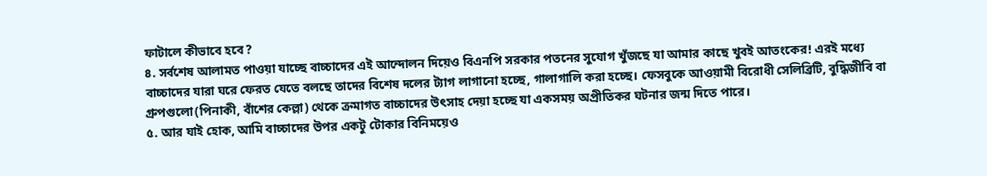ফাটালে কীভাবে হবে?
৪. সর্বশেষ আলামত পাওয়া যাচ্ছে বাচ্চাদের এই আন্দোলন দিয়েও বিএনপি সরকার পতনের সুযোগ খুঁজছে যা আমার কাছে খুবই আতংকের! এরই মধ্যে বাচ্চাদের যারা ঘরে ফেরত যেতে বলছে তাদের বিশেষ দলের ট্যাগ লাগানো হচ্ছে, গালাগালি করা হচ্ছে। ফেসবুকে আওয়ামী বিরোধী সেলিব্রিটি, বুদ্ধিজীবি বা গ্রুপগুলো(পিনাকী, বাঁশের কেল্লা) থেকে ক্রমাগত বাচ্চাদের উৎসাহ দেয়া হচ্ছে যা একসময় অপ্রীতিকর ঘটনার জন্ম দিতে পারে।
৫. আর যাই হোক, আমি বাচ্চাদের উপর একটু টোকার বিনিময়েও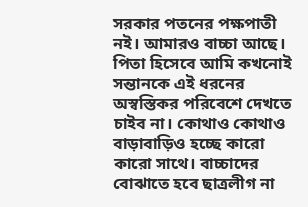সরকার পতনের পক্ষপাতী নই। আমারও বাচ্চা আছে। পিতা হিসেবে আমি কখনোই সন্তানকে এই ধরনের অস্বস্তিকর পরিবেশে দেখতে চাইব না। কোথাও কোথাও বাড়াবাড়িও হচ্ছে কারো কারো সাথে। বাচ্চাদের বোঝাতে হবে ছাত্রলীগ না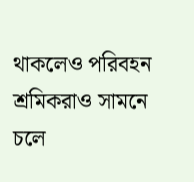থাকলেও পরিবহন শ্রমিকরাও সামনে চলে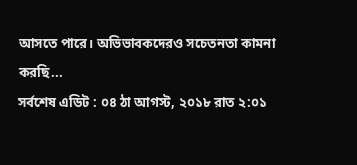আসতে পারে। অভিভাবকদেরও সচেতনতা কামনা করছি...
সর্বশেষ এডিট : ০৪ ঠা আগস্ট, ২০১৮ রাত ২:০১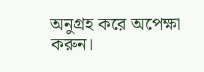অনুগ্রহ করে অপেক্ষা করুন।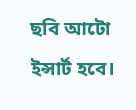ছবি আটো ইন্সার্ট হবে।